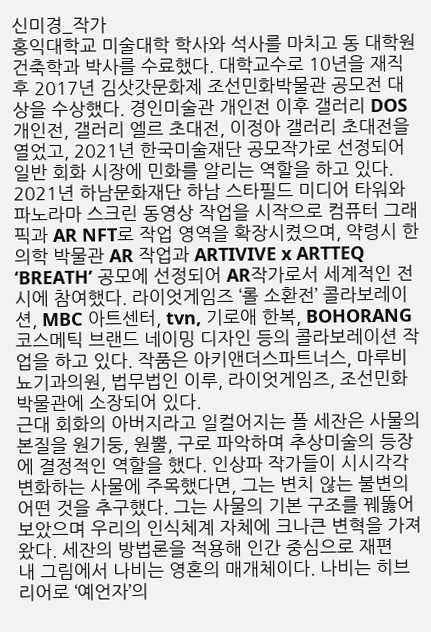신미경_작가
홍익대학교 미술대학 학사와 석사를 마치고 동 대학원 건축학과 박사를 수료했다. 대학교수로 10년을 재직 후 2017년 김삿갓문화제 조선민화박물관 공모전 대상을 수상했다. 경인미술관 개인전 이후 갤러리 DOS 개인전, 갤러리 엘르 초대전, 이정아 갤러리 초대전을 열었고, 2021년 한국미술재단 공모작가로 선정되어 일반 회화 시장에 민화를 알리는 역할을 하고 있다. 2021년 하남문화재단 하남 스타필드 미디어 타워와 파노라마 스크린 동영상 작업을 시작으로 컴퓨터 그래픽과 AR NFT로 작업 영역을 확장시켰으며, 약령시 한의학 박물관 AR 작업과 ARTIVIVE x ARTTEQ ‘BREATH’ 공모에 선정되어 AR작가로서 세계적인 전시에 참여했다. 라이엇게임즈 ‘롤 소환전’ 콜라보레이션, MBC 아트센터, tvn, 기로애 한복, BOHORANG 코스메틱 브랜드 네이밍 디자인 등의 콜라보레이션 작업을 하고 있다. 작품은 아키앤더스파트너스, 마루비뇨기과의원, 법무법인 이루, 라이엇게임즈, 조선민화박물관에 소장되어 있다.
근대 회화의 아버지라고 일컬어지는 폴 세잔은 사물의 본질을 원기둥, 원뿔, 구로 파악하며 추상미술의 등장에 결정적인 역할을 했다. 인상파 작가들이 시시각각 변화하는 사물에 주목했다면, 그는 변치 않는 불변의 어떤 것을 추구했다. 그는 사물의 기본 구조를 꿰뚫어보았으며 우리의 인식체계 자체에 크나큰 변혁을 가져왔다. 세잔의 방법론을 적용해 인간 중심으로 재편
내 그림에서 나비는 영혼의 매개체이다. 나비는 히브리어로 ‘예언자’의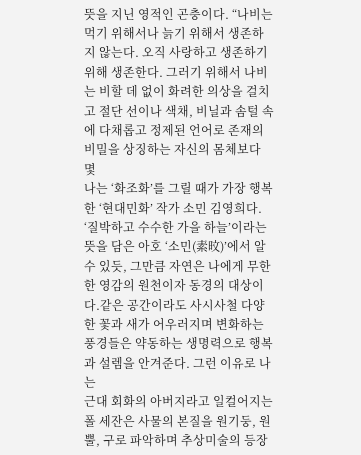뜻을 지닌 영적인 곤충이다. “나비는 먹기 위해서나 늙기 위해서 생존하지 않는다. 오직 사랑하고 생존하기 위해 생존한다. 그러기 위해서 나비는 비할 데 없이 화려한 의상을 걸치고 절단 선이나 색채, 비닐과 솜털 속에 다채롭고 정제된 언어로 존재의 비밀을 상징하는 자신의 몸체보다 몇
나는 ‘화조화’를 그릴 때가 가장 행복한 ‘현대민화’ 작가 소민 김영희다. ‘질박하고 수수한 가을 하늘’이라는 뜻을 담은 아호 ‘소민(素旼)’에서 알 수 있듯, 그만큼 자연은 나에게 무한한 영감의 원천이자 동경의 대상이다.같은 공간이라도 사시사철 다양한 꽃과 새가 어우러지며 변화하는 풍경들은 약동하는 생명력으로 행복과 설렘을 안겨준다. 그런 이유로 나는
근대 회화의 아버지라고 일컬어지는 폴 세잔은 사물의 본질을 원기둥, 원뿔, 구로 파악하며 추상미술의 등장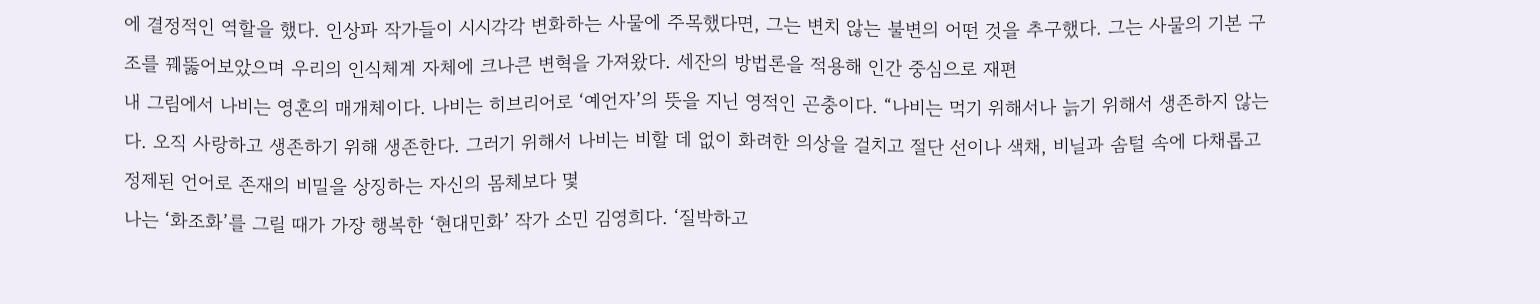에 결정적인 역할을 했다. 인상파 작가들이 시시각각 변화하는 사물에 주목했다면, 그는 변치 않는 불변의 어떤 것을 추구했다. 그는 사물의 기본 구조를 꿰뚫어보았으며 우리의 인식체계 자체에 크나큰 변혁을 가져왔다. 세잔의 방법론을 적용해 인간 중심으로 재편
내 그림에서 나비는 영혼의 매개체이다. 나비는 히브리어로 ‘예언자’의 뜻을 지닌 영적인 곤충이다. “나비는 먹기 위해서나 늙기 위해서 생존하지 않는다. 오직 사랑하고 생존하기 위해 생존한다. 그러기 위해서 나비는 비할 데 없이 화려한 의상을 걸치고 절단 선이나 색채, 비닐과 솜털 속에 다채롭고 정제된 언어로 존재의 비밀을 상징하는 자신의 몸체보다 몇
나는 ‘화조화’를 그릴 때가 가장 행복한 ‘현대민화’ 작가 소민 김영희다. ‘질박하고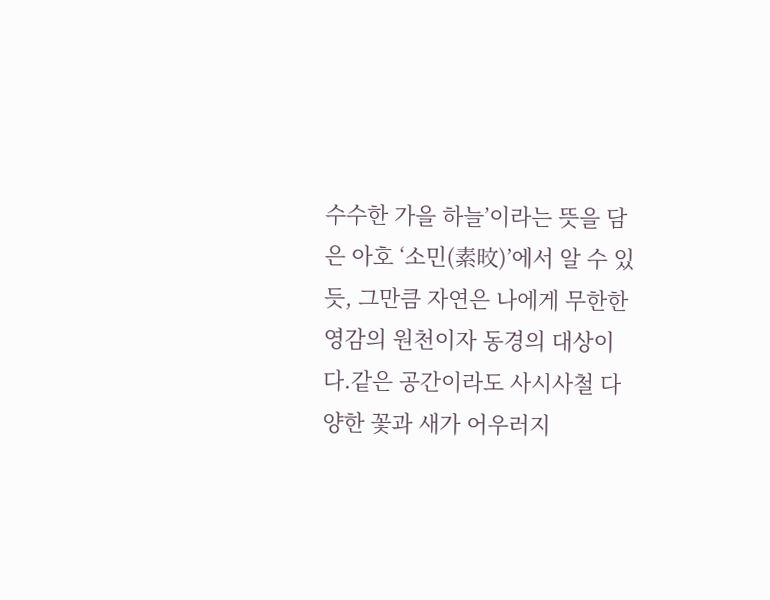수수한 가을 하늘’이라는 뜻을 담은 아호 ‘소민(素旼)’에서 알 수 있듯, 그만큼 자연은 나에게 무한한 영감의 원천이자 동경의 대상이다.같은 공간이라도 사시사철 다양한 꽃과 새가 어우러지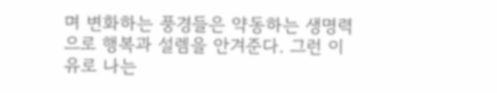며 변화하는 풍경들은 약동하는 생명력으로 행복과 설렘을 안겨준다. 그런 이유로 나는